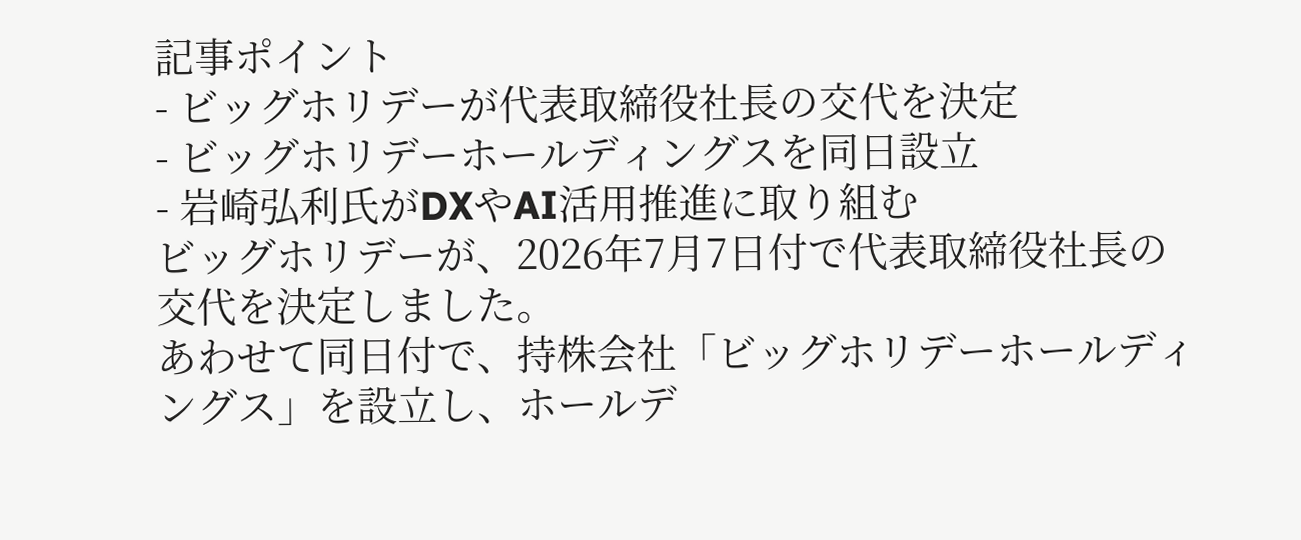記事ポイント
- ビッグホリデーが代表取締役社長の交代を決定
- ビッグホリデーホールディングスを同日設立
- 岩崎弘利氏がDXやAI活用推進に取り組む
ビッグホリデーが、2026年7月7日付で代表取締役社長の交代を決定しました。
あわせて同日付で、持株会社「ビッグホリデーホールディングス」を設立し、ホールデ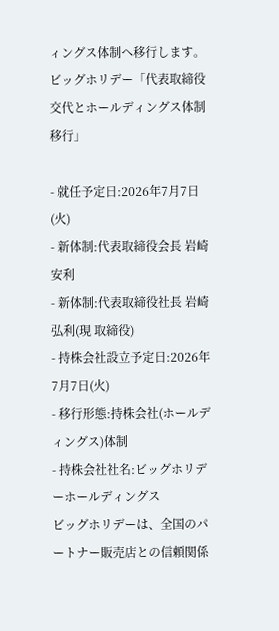ィングス体制へ移行します。
ビッグホリデー「代表取締役交代とホールディングス体制移行」

- 就任予定日:2026年7月7日(火)
- 新体制:代表取締役会長 岩崎 安利
- 新体制:代表取締役社長 岩崎 弘利(現 取締役)
- 持株会社設立予定日:2026年7月7日(火)
- 移行形態:持株会社(ホールディングス)体制
- 持株会社社名:ビッグホリデーホールディングス
ビッグホリデーは、全国のパートナー販売店との信頼関係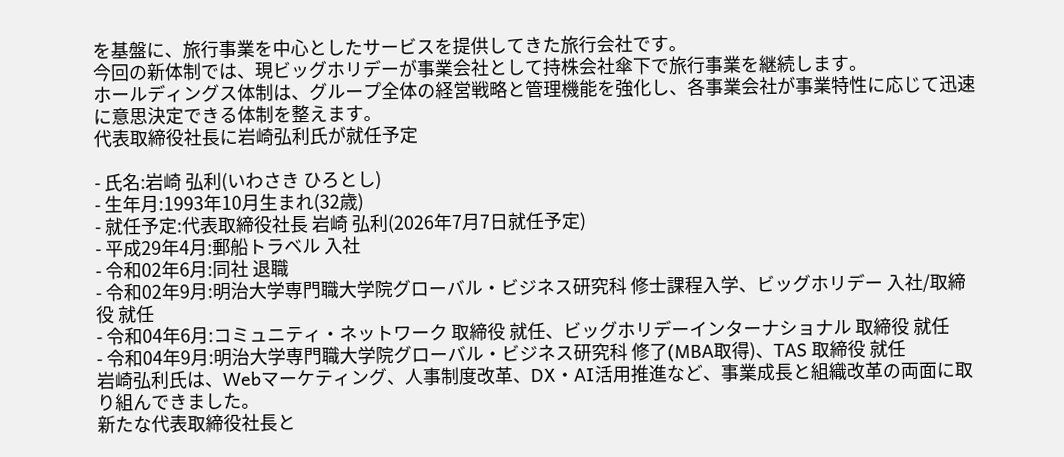を基盤に、旅行事業を中心としたサービスを提供してきた旅行会社です。
今回の新体制では、現ビッグホリデーが事業会社として持株会社傘下で旅行事業を継続します。
ホールディングス体制は、グループ全体の経営戦略と管理機能を強化し、各事業会社が事業特性に応じて迅速に意思決定できる体制を整えます。
代表取締役社長に岩崎弘利氏が就任予定

- 氏名:岩崎 弘利(いわさき ひろとし)
- 生年月:1993年10月生まれ(32歳)
- 就任予定:代表取締役社長 岩崎 弘利(2026年7月7日就任予定)
- 平成29年4月:郵船トラベル 入社
- 令和02年6月:同社 退職
- 令和02年9月:明治大学専門職大学院グローバル・ビジネス研究科 修士課程入学、ビッグホリデー 入社/取締役 就任
- 令和04年6月:コミュニティ・ネットワーク 取締役 就任、ビッグホリデーインターナショナル 取締役 就任
- 令和04年9月:明治大学専門職大学院グローバル・ビジネス研究科 修了(MBA取得)、TAS 取締役 就任
岩崎弘利氏は、Webマーケティング、人事制度改革、DX・AI活用推進など、事業成長と組織改革の両面に取り組んできました。
新たな代表取締役社長と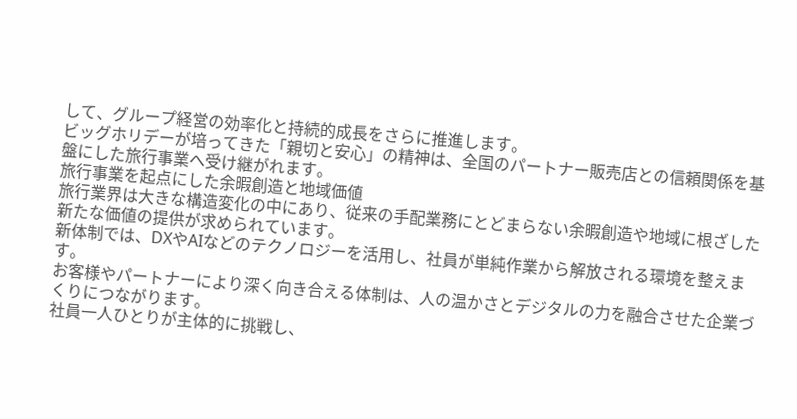して、グループ経営の効率化と持続的成長をさらに推進します。
ビッグホリデーが培ってきた「親切と安心」の精神は、全国のパートナー販売店との信頼関係を基盤にした旅行事業へ受け継がれます。
旅行事業を起点にした余暇創造と地域価値
旅行業界は大きな構造変化の中にあり、従来の手配業務にとどまらない余暇創造や地域に根ざした新たな価値の提供が求められています。
新体制では、DXやAIなどのテクノロジーを活用し、社員が単純作業から解放される環境を整えます。
お客様やパートナーにより深く向き合える体制は、人の温かさとデジタルの力を融合させた企業づくりにつながります。
社員一人ひとりが主体的に挑戦し、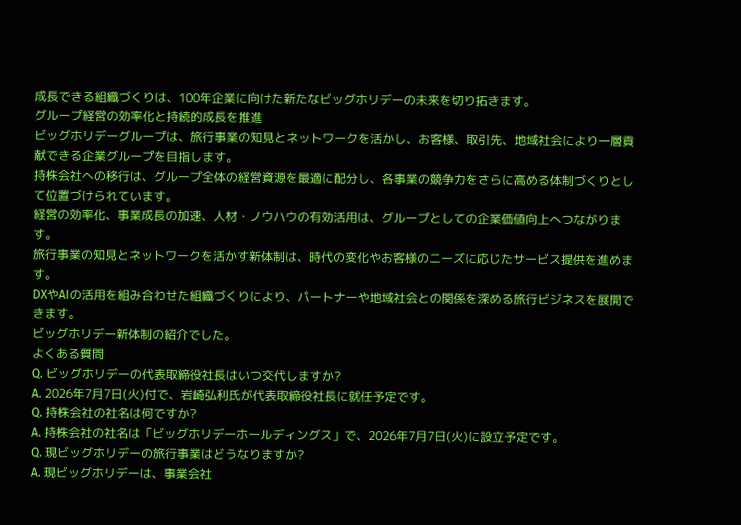成長できる組織づくりは、100年企業に向けた新たなビッグホリデーの未来を切り拓きます。
グループ経営の効率化と持続的成長を推進
ビッグホリデーグループは、旅行事業の知見とネットワークを活かし、お客様、取引先、地域社会により一層貢献できる企業グループを目指します。
持株会社への移行は、グループ全体の経営資源を最適に配分し、各事業の競争力をさらに高める体制づくりとして位置づけられています。
経営の効率化、事業成長の加速、人材・ノウハウの有効活用は、グループとしての企業価値向上へつながります。
旅行事業の知見とネットワークを活かす新体制は、時代の変化やお客様のニーズに応じたサービス提供を進めます。
DXやAIの活用を組み合わせた組織づくりにより、パートナーや地域社会との関係を深める旅行ビジネスを展開できます。
ビッグホリデー新体制の紹介でした。
よくある質問
Q. ビッグホリデーの代表取締役社長はいつ交代しますか?
A. 2026年7月7日(火)付で、岩崎弘利氏が代表取締役社長に就任予定です。
Q. 持株会社の社名は何ですか?
A. 持株会社の社名は「ビッグホリデーホールディングス」で、2026年7月7日(火)に設立予定です。
Q. 現ビッグホリデーの旅行事業はどうなりますか?
A. 現ビッグホリデーは、事業会社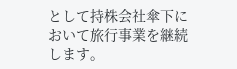として持株会社傘下において旅行事業を継続します。